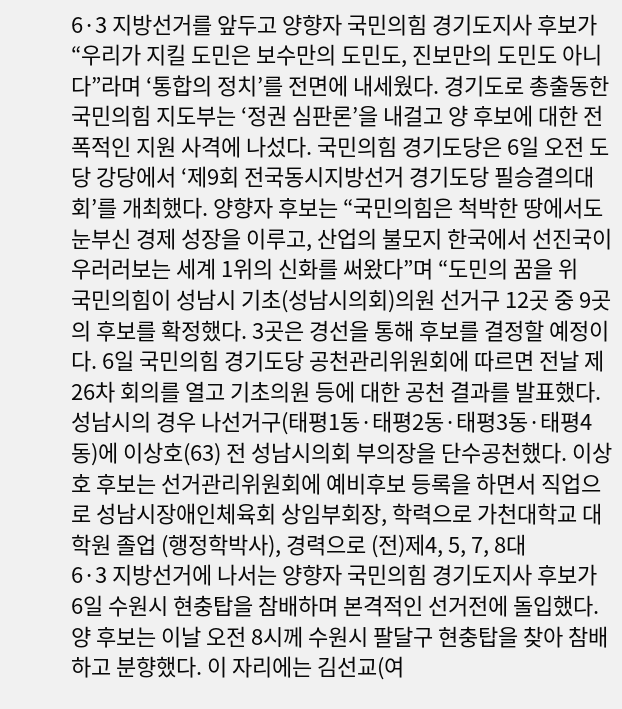6·3 지방선거를 앞두고 양향자 국민의힘 경기도지사 후보가 “우리가 지킬 도민은 보수만의 도민도, 진보만의 도민도 아니다”라며 ‘통합의 정치’를 전면에 내세웠다. 경기도로 총출동한 국민의힘 지도부는 ‘정권 심판론’을 내걸고 양 후보에 대한 전폭적인 지원 사격에 나섰다. 국민의힘 경기도당은 6일 오전 도당 강당에서 ‘제9회 전국동시지방선거 경기도당 필승결의대회’를 개최했다. 양향자 후보는 “국민의힘은 척박한 땅에서도 눈부신 경제 성장을 이루고, 산업의 불모지 한국에서 선진국이 우러러보는 세계 1위의 신화를 써왔다”며 “도민의 꿈을 위
국민의힘이 성남시 기초(성남시의회)의원 선거구 12곳 중 9곳의 후보를 확정했다. 3곳은 경선을 통해 후보를 결정할 예정이다. 6일 국민의힘 경기도당 공천관리위원회에 따르면 전날 제26차 회의를 열고 기초의원 등에 대한 공천 결과를 발표했다. 성남시의 경우 나선거구(태평1동·태평2동·태평3동·태평4동)에 이상호(63) 전 성남시의회 부의장을 단수공천했다. 이상호 후보는 선거관리위원회에 예비후보 등록을 하면서 직업으로 성남시장애인체육회 상임부회장, 학력으로 가천대학교 대학원 졸업 (행정학박사), 경력으로 (전)제4, 5, 7, 8대
6·3 지방선거에 나서는 양향자 국민의힘 경기도지사 후보가 6일 수원시 현충탑을 참배하며 본격적인 선거전에 돌입했다. 양 후보는 이날 오전 8시께 수원시 팔달구 현충탑을 찾아 참배하고 분향했다. 이 자리에는 김선교(여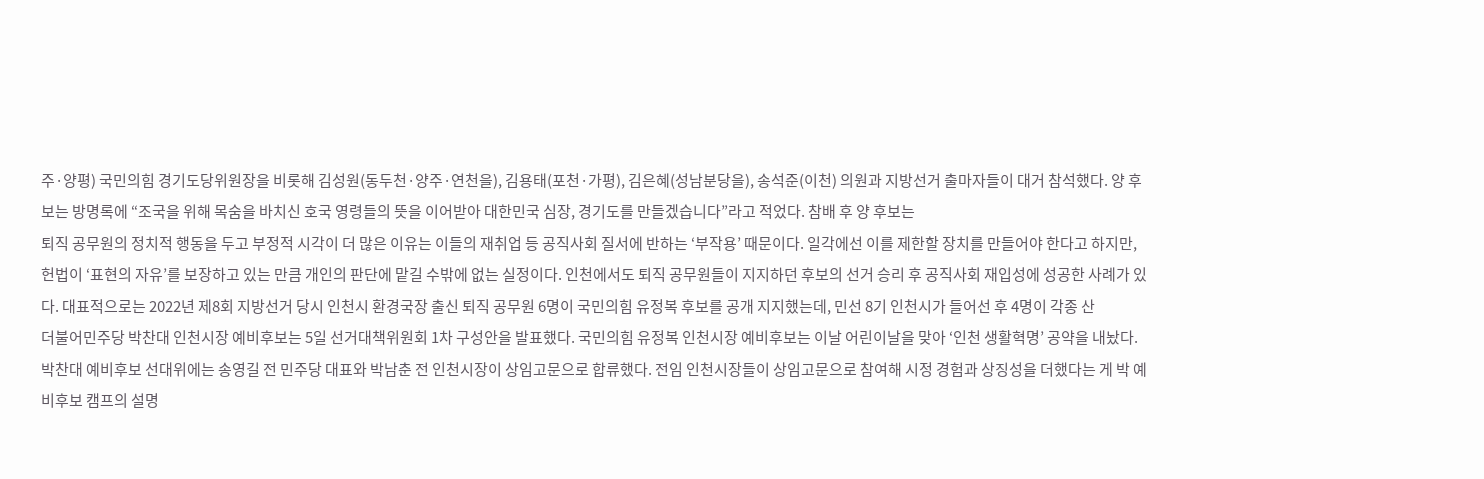주·양평) 국민의힘 경기도당위원장을 비롯해 김성원(동두천·양주·연천을), 김용태(포천·가평), 김은혜(성남분당을), 송석준(이천) 의원과 지방선거 출마자들이 대거 참석했다. 양 후보는 방명록에 “조국을 위해 목숨을 바치신 호국 영령들의 뜻을 이어받아 대한민국 심장, 경기도를 만들겠습니다”라고 적었다. 참배 후 양 후보는
퇴직 공무원의 정치적 행동을 두고 부정적 시각이 더 많은 이유는 이들의 재취업 등 공직사회 질서에 반하는 ‘부작용’ 때문이다. 일각에선 이를 제한할 장치를 만들어야 한다고 하지만, 헌법이 ‘표현의 자유’를 보장하고 있는 만큼 개인의 판단에 맡길 수밖에 없는 실정이다. 인천에서도 퇴직 공무원들이 지지하던 후보의 선거 승리 후 공직사회 재입성에 성공한 사례가 있다. 대표적으로는 2022년 제8회 지방선거 당시 인천시 환경국장 출신 퇴직 공무원 6명이 국민의힘 유정복 후보를 공개 지지했는데, 민선 8기 인천시가 들어선 후 4명이 각종 산
더불어민주당 박찬대 인천시장 예비후보는 5일 선거대책위원회 1차 구성안을 발표했다. 국민의힘 유정복 인천시장 예비후보는 이날 어린이날을 맞아 ‘인천 생활혁명’ 공약을 내놨다. 박찬대 예비후보 선대위에는 송영길 전 민주당 대표와 박남춘 전 인천시장이 상임고문으로 합류했다. 전임 인천시장들이 상임고문으로 참여해 시정 경험과 상징성을 더했다는 게 박 예비후보 캠프의 설명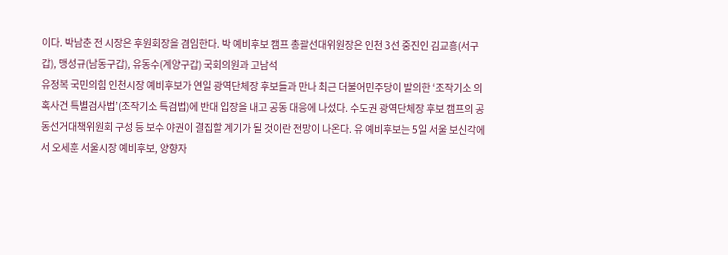이다. 박남춘 전 시장은 후원회장을 겸임한다. 박 예비후보 캠프 총괄선대위원장은 인천 3선 중진인 김교흥(서구갑), 맹성규(남동구갑), 유동수(계양구갑) 국회의원과 고남석
유정복 국민의힘 인천시장 예비후보가 연일 광역단체장 후보들과 만나 최근 더불어민주당이 발의한 ‘조작기소 의혹사건 특별검사법’(조작기소 특검법)에 반대 입장을 내고 공동 대응에 나섰다. 수도권 광역단체장 후보 캠프의 공동선거대책위원회 구성 등 보수 야권이 결집할 계기가 될 것이란 전망이 나온다. 유 예비후보는 5일 서울 보신각에서 오세훈 서울시장 예비후보, 양향자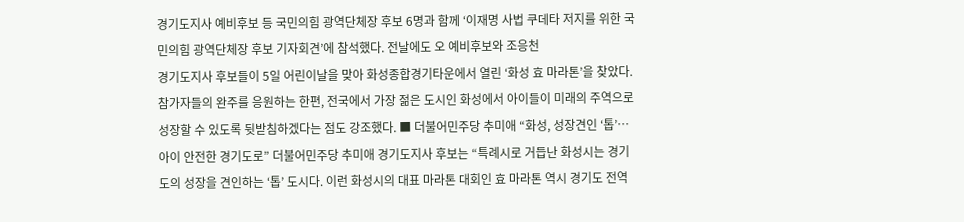경기도지사 예비후보 등 국민의힘 광역단체장 후보 6명과 함께 ‘이재명 사법 쿠데타 저지를 위한 국민의힘 광역단체장 후보 기자회견’에 참석했다. 전날에도 오 예비후보와 조응천
경기도지사 후보들이 5일 어린이날을 맞아 화성종합경기타운에서 열린 ‘화성 효 마라톤’을 찾았다. 참가자들의 완주를 응원하는 한편, 전국에서 가장 젊은 도시인 화성에서 아이들이 미래의 주역으로 성장할 수 있도록 뒷받침하겠다는 점도 강조했다. ■ 더불어민주당 추미애 “화성, 성장견인 ‘톱’… 아이 안전한 경기도로” 더불어민주당 추미애 경기도지사 후보는 “특례시로 거듭난 화성시는 경기도의 성장을 견인하는 ‘톱’ 도시다. 이런 화성시의 대표 마라톤 대회인 효 마라톤 역시 경기도 전역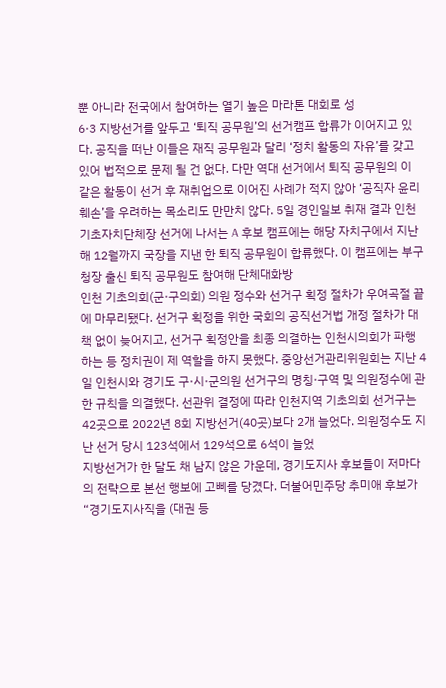뿐 아니라 전국에서 참여하는 열기 높은 마라톤 대회로 성
6·3 지방선거를 앞두고 ‘퇴직 공무원’의 선거캠프 합류가 이어지고 있다. 공직을 떠난 이들은 재직 공무원과 달리 ‘정치 활동의 자유’를 갖고 있어 법적으로 문제 될 건 없다. 다만 역대 선거에서 퇴직 공무원의 이 같은 활동이 선거 후 재취업으로 이어진 사례가 적지 않아 ‘공직자 윤리 훼손’을 우려하는 목소리도 만만치 않다. 5일 경인일보 취재 결과 인천 기초자치단체장 선거에 나서는 A 후보 캠프에는 해당 자치구에서 지난해 12월까지 국장을 지낸 한 퇴직 공무원이 합류했다. 이 캠프에는 부구청장 출신 퇴직 공무원도 참여해 단체대화방
인천 기초의회(군·구의회) 의원 정수와 선거구 획정 절차가 우여곡절 끝에 마무리됐다. 선거구 획정을 위한 국회의 공직선거법 개정 절차가 대책 없이 늦어지고, 선거구 획정안을 최종 의결하는 인천시의회가 파행하는 등 정치권이 제 역할을 하지 못했다. 중앙선거관리위원회는 지난 4일 인천시와 경기도 구·시·군의원 선거구의 명칭·구역 및 의원정수에 관한 규칙을 의결했다. 선관위 결정에 따라 인천지역 기초의회 선거구는 42곳으로 2022년 8회 지방선거(40곳)보다 2개 늘었다. 의원정수도 지난 선거 당시 123석에서 129석으로 6석이 늘었
지방선거가 한 달도 채 남지 않은 가운데, 경기도지사 후보들이 저마다의 전략으로 본선 행보에 고삐를 당겼다. 더불어민주당 추미애 후보가 “경기도지사직을 (대권 등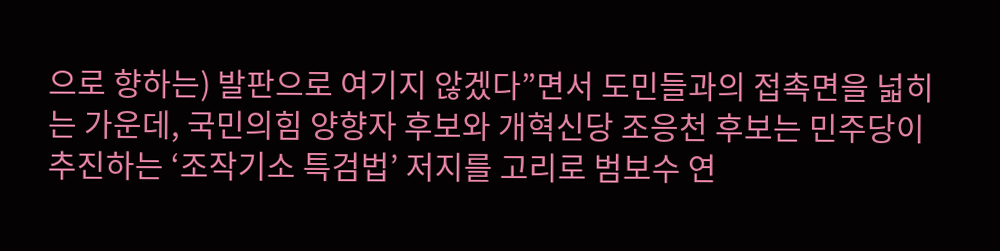으로 향하는) 발판으로 여기지 않겠다”면서 도민들과의 접촉면을 넓히는 가운데, 국민의힘 양향자 후보와 개혁신당 조응천 후보는 민주당이 추진하는 ‘조작기소 특검법’ 저지를 고리로 범보수 연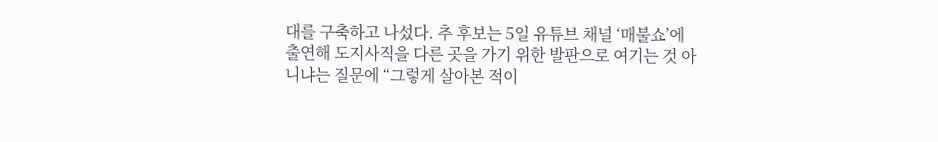대를 구축하고 나섰다. 추 후보는 5일 유튜브 채널 ‘매불쇼’에 출연해 도지사직을 다른 곳을 가기 위한 발판으로 여기는 것 아니냐는 질문에 “그렇게 살아본 적이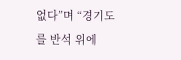없다”며 “경기도를 반석 위에